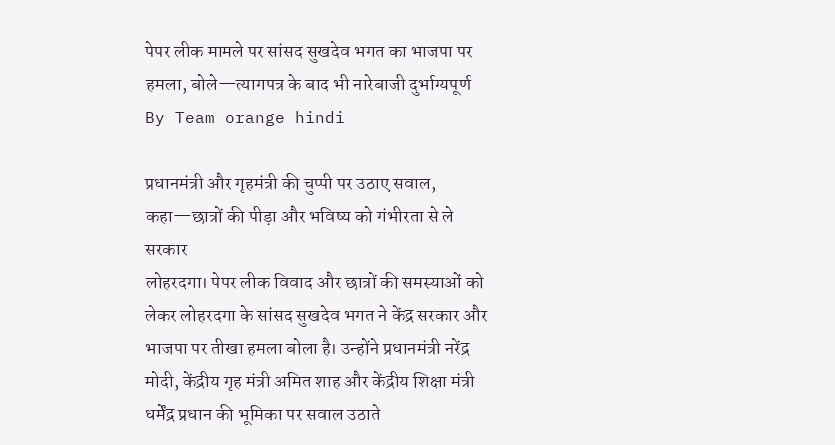पेपर लीक मामले पर सांसद सुखदेव भगत का भाजपा पर हमला, बोले—त्यागपत्र के बाद भी नारेबाजी दुर्भाग्यपूर्ण
By Team orange hindi

प्रधानमंत्री और गृहमंत्री की चुप्पी पर उठाए सवाल, कहा—छात्रों की पीड़ा और भविष्य को गंभीरता से ले सरकार
लोहरदगा। पेपर लीक विवाद और छात्रों की समस्याओं को लेकर लोहरदगा के सांसद सुखदेव भगत ने केंद्र सरकार और भाजपा पर तीखा हमला बोला है। उन्होंने प्रधानमंत्री नरेंद्र मोदी, केंद्रीय गृह मंत्री अमित शाह और केंद्रीय शिक्षा मंत्री धर्मेंद्र प्रधान की भूमिका पर सवाल उठाते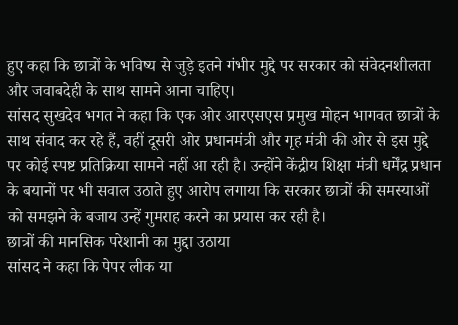हुए कहा कि छात्रों के भविष्य से जुड़े इतने गंभीर मुद्दे पर सरकार को संवेदनशीलता और जवाबदेही के साथ सामने आना चाहिए।
सांसद सुखदेव भगत ने कहा कि एक ओर आरएसएस प्रमुख मोहन भागवत छात्रों के साथ संवाद कर रहे हैं, वहीं दूसरी ओर प्रधानमंत्री और गृह मंत्री की ओर से इस मुद्दे पर कोई स्पष्ट प्रतिक्रिया सामने नहीं आ रही है। उन्होंने केंद्रीय शिक्षा मंत्री धर्मेंद्र प्रधान के बयानों पर भी सवाल उठाते हुए आरोप लगाया कि सरकार छात्रों की समस्याओं को समझने के बजाय उन्हें गुमराह करने का प्रयास कर रही है।
छात्रों की मानसिक परेशानी का मुद्दा उठाया
सांसद ने कहा कि पेपर लीक या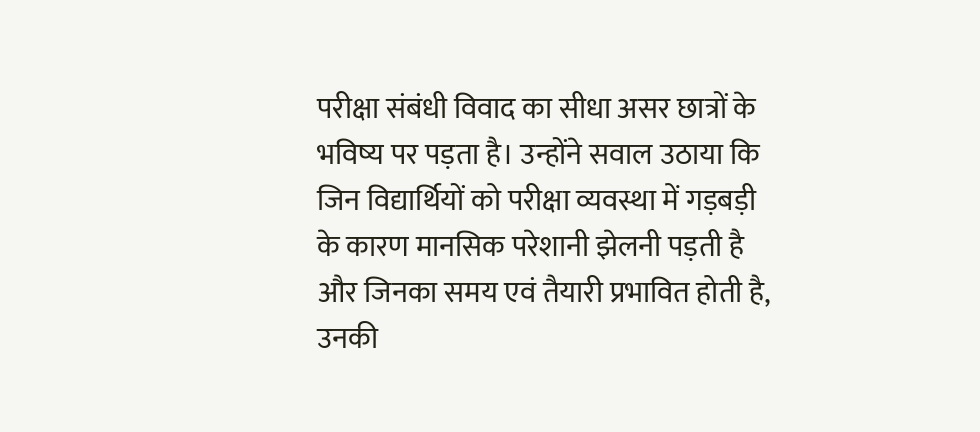परीक्षा संबंधी विवाद का सीधा असर छात्रों के भविष्य पर पड़ता है। उन्होंने सवाल उठाया कि जिन विद्यार्थियों को परीक्षा व्यवस्था में गड़बड़ी के कारण मानसिक परेशानी झेलनी पड़ती है और जिनका समय एवं तैयारी प्रभावित होती है, उनकी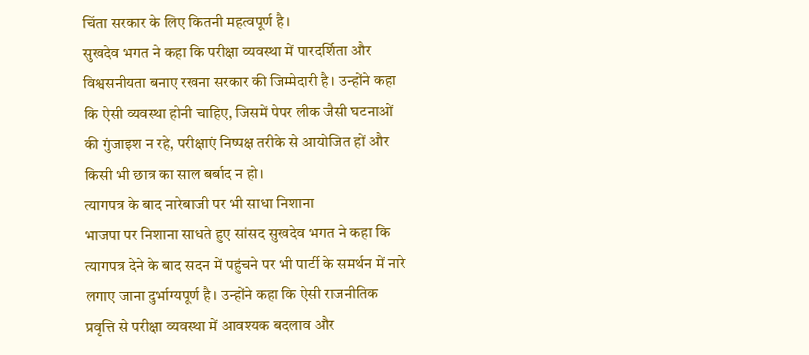चिंता सरकार के लिए कितनी महत्वपूर्ण है।
सुखदेव भगत ने कहा कि परीक्षा व्यवस्था में पारदर्शिता और विश्वसनीयता बनाए रखना सरकार की जिम्मेदारी है। उन्होंने कहा कि ऐसी व्यवस्था होनी चाहिए, जिसमें पेपर लीक जैसी घटनाओं की गुंजाइश न रहे, परीक्षाएं निष्पक्ष तरीके से आयोजित हों और किसी भी छात्र का साल बर्बाद न हो।
त्यागपत्र के बाद नारेबाजी पर भी साधा निशाना
भाजपा पर निशाना साधते हुए सांसद सुखदेव भगत ने कहा कि त्यागपत्र देने के बाद सदन में पहुंचने पर भी पार्टी के समर्थन में नारे लगाए जाना दुर्भाग्यपूर्ण है। उन्होंने कहा कि ऐसी राजनीतिक प्रवृत्ति से परीक्षा व्यवस्था में आवश्यक बदलाव और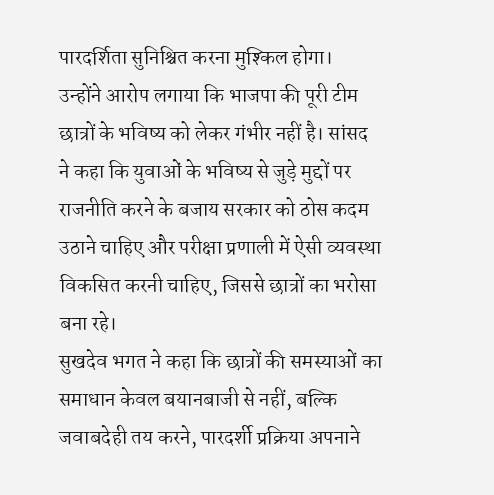पारदर्शिता सुनिश्चित करना मुश्किल होगा।
उन्होंने आरोप लगाया कि भाजपा की पूरी टीम छात्रों के भविष्य को लेकर गंभीर नहीं है। सांसद ने कहा कि युवाओं के भविष्य से जुड़े मुद्दों पर राजनीति करने के बजाय सरकार को ठोस कदम उठाने चाहिए और परीक्षा प्रणाली में ऐसी व्यवस्था विकसित करनी चाहिए, जिससे छात्रों का भरोसा बना रहे।
सुखदेव भगत ने कहा कि छात्रों की समस्याओं का समाधान केवल बयानबाजी से नहीं, बल्कि जवाबदेही तय करने, पारदर्शी प्रक्रिया अपनाने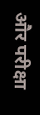और परीक्षा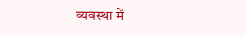व्यवस्था में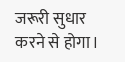जरूरी सुधार करने से होगा।